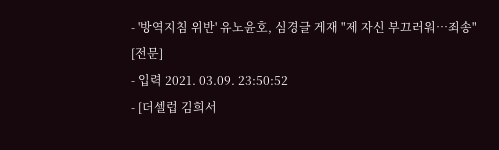- '방역지침 위반' 유노윤호, 심경글 게재 "제 자신 부끄러워…죄송" [전문]
- 입력 2021. 03.09. 23:50:52
- [더셀럽 김희서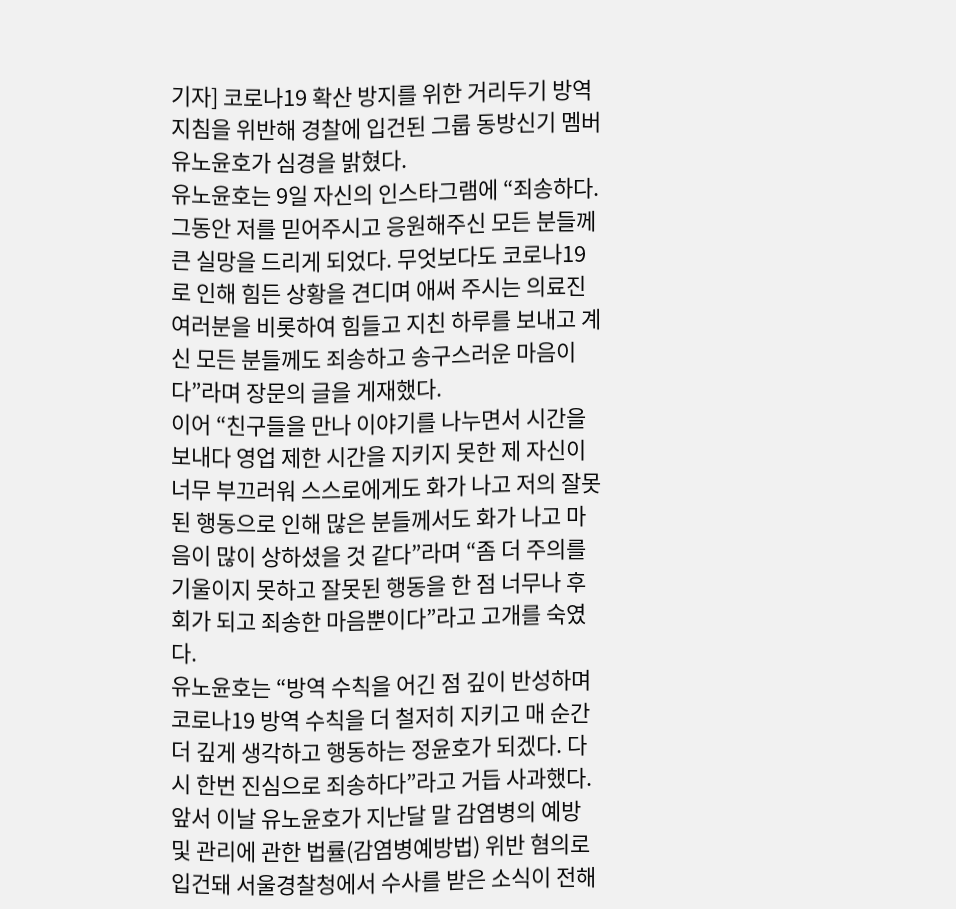기자] 코로나19 확산 방지를 위한 거리두기 방역 지침을 위반해 경찰에 입건된 그룹 동방신기 멤버 유노윤호가 심경을 밝혔다.
유노윤호는 9일 자신의 인스타그램에 “죄송하다. 그동안 저를 믿어주시고 응원해주신 모든 분들께 큰 실망을 드리게 되었다. 무엇보다도 코로나19로 인해 힘든 상황을 견디며 애써 주시는 의료진 여러분을 비롯하여 힘들고 지친 하루를 보내고 계신 모든 분들께도 죄송하고 송구스러운 마음이다”라며 장문의 글을 게재했다.
이어 “친구들을 만나 이야기를 나누면서 시간을 보내다 영업 제한 시간을 지키지 못한 제 자신이 너무 부끄러워 스스로에게도 화가 나고 저의 잘못된 행동으로 인해 많은 분들께서도 화가 나고 마음이 많이 상하셨을 것 같다”라며 “좀 더 주의를 기울이지 못하고 잘못된 행동을 한 점 너무나 후회가 되고 죄송한 마음뿐이다”라고 고개를 숙였다.
유노윤호는 “방역 수칙을 어긴 점 깊이 반성하며 코로나19 방역 수칙을 더 철저히 지키고 매 순간 더 깊게 생각하고 행동하는 정윤호가 되겠다. 다시 한번 진심으로 죄송하다”라고 거듭 사과했다.
앞서 이날 유노윤호가 지난달 말 감염병의 예방 및 관리에 관한 법률(감염병예방법) 위반 혐의로 입건돼 서울경찰청에서 수사를 받은 소식이 전해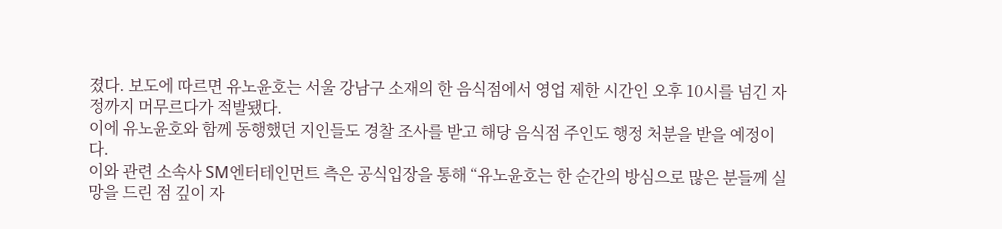졌다. 보도에 따르면 유노윤호는 서울 강남구 소재의 한 음식점에서 영업 제한 시간인 오후 10시를 넘긴 자정까지 머무르다가 적발됐다.
이에 유노윤호와 함께 동행했던 지인들도 경찰 조사를 받고 해당 음식점 주인도 행정 처분을 받을 예정이다.
이와 관련 소속사 SM엔터테인먼트 측은 공식입장을 통해 “유노윤호는 한 순간의 방심으로 많은 분들께 실망을 드린 점 깊이 자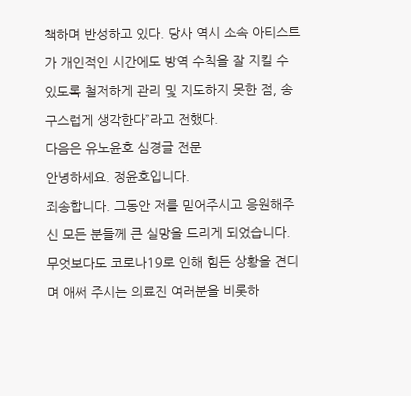책하며 반성하고 있다. 당사 역시 소속 아티스트가 개인적인 시간에도 방역 수칙을 잘 지킬 수 있도록 철저하게 관리 및 지도하지 못한 점, 송구스럽게 생각한다”라고 전했다.
다음은 유노윤호 심경글 전문
안녕하세요. 정윤호입니다.
죄송합니다. 그동안 저를 믿어주시고 응원해주신 모든 분들께 큰 실망을 드리게 되었습니다. 무엇보다도 코로나19로 인해 힘든 상황을 견디며 애써 주시는 의료진 여러분을 비롯하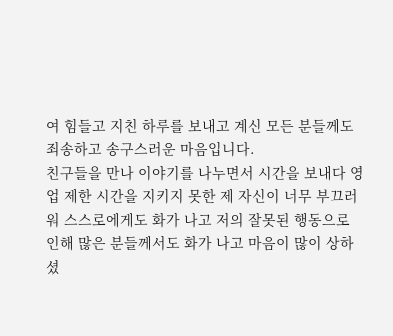여 힘들고 지친 하루를 보내고 계신 모든 분들께도 죄송하고 송구스러운 마음입니다.
친구들을 만나 이야기를 나누면서 시간을 보내다 영업 제한 시간을 지키지 못한 제 자신이 너무 부끄러워 스스로에게도 화가 나고 저의 잘못된 행동으로 인해 많은 분들께서도 화가 나고 마음이 많이 상하셨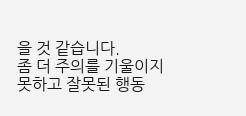을 것 같습니다.
좀 더 주의를 기울이지 못하고 잘못된 행동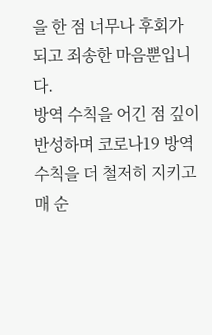을 한 점 너무나 후회가 되고 죄송한 마음뿐입니다.
방역 수칙을 어긴 점 깊이 반성하며 코로나19 방역 수칙을 더 철저히 지키고 매 순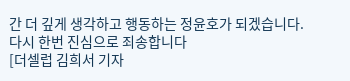간 더 깊게 생각하고 행동하는 정윤호가 되겠습니다.
다시 한번 진심으로 죄송합니다
[더셀럽 김희서 기자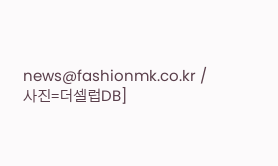news@fashionmk.co.kr / 사진=더셀럽DB]